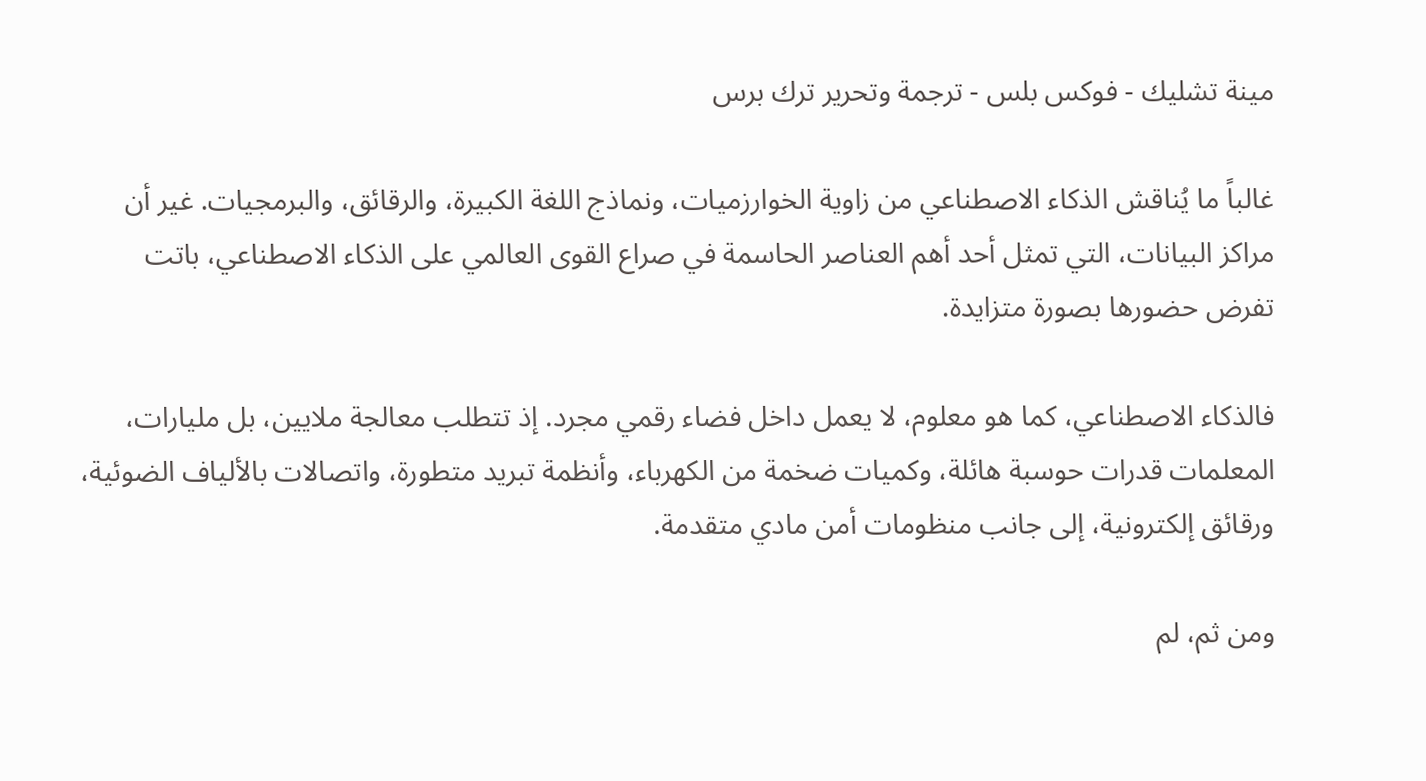مينة تشليك - فوكس بلس - ترجمة وتحرير ترك برس

غالباً ما يُناقش الذكاء الاصطناعي من زاوية الخوارزميات، ونماذج اللغة الكبيرة، والرقائق، والبرمجيات. غير أن مراكز البيانات، التي تمثل أحد أهم العناصر الحاسمة في صراع القوى العالمي على الذكاء الاصطناعي، باتت تفرض حضورها بصورة متزايدة.

فالذكاء الاصطناعي، كما هو معلوم، لا يعمل داخل فضاء رقمي مجرد. إذ تتطلب معالجة ملايين، بل مليارات، المعلمات قدرات حوسبة هائلة، وكميات ضخمة من الكهرباء، وأنظمة تبريد متطورة، واتصالات بالألياف الضوئية، ورقائق إلكترونية، إلى جانب منظومات أمن مادي متقدمة.

ومن ثم، لم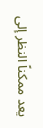يعد ممكناً النظر إلى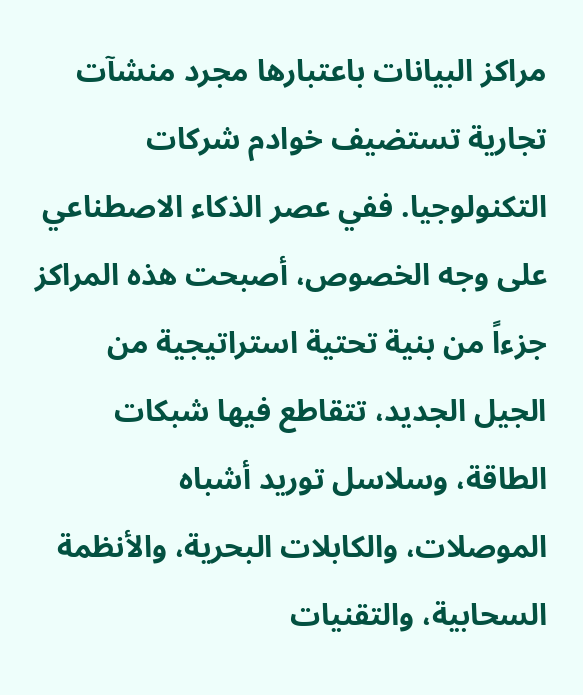مراكز البيانات باعتبارها مجرد منشآت تجارية تستضيف خوادم شركات التكنولوجيا. ففي عصر الذكاء الاصطناعي على وجه الخصوص، أصبحت هذه المراكز جزءاً من بنية تحتية استراتيجية من الجيل الجديد، تتقاطع فيها شبكات الطاقة، وسلاسل توريد أشباه الموصلات، والكابلات البحرية، والأنظمة السحابية، والتقنيات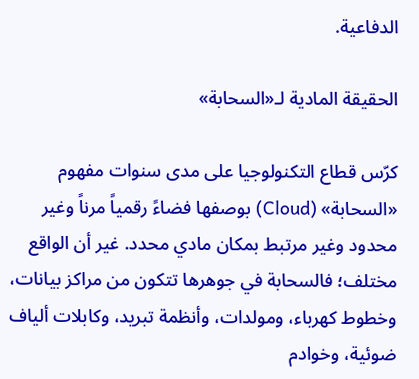الدفاعية.

الحقيقة المادية لـ«السحابة»

كرّس قطاع التكنولوجيا على مدى سنوات مفهوم «السحابة» (Cloud) بوصفها فضاءً رقمياً مرناً وغير محدود وغير مرتبط بمكان مادي محدد. غير أن الواقع مختلف؛ فالسحابة في جوهرها تتكون من مراكز بيانات، وخطوط كهرباء، ومولدات، وأنظمة تبريد، وكابلات ألياف ضوئية، وخوادم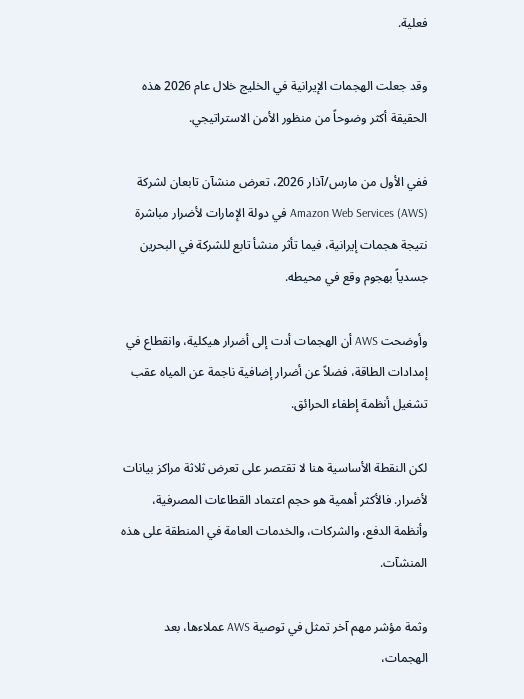فعلية.

وقد جعلت الهجمات الإيرانية في الخليج خلال عام 2026 هذه الحقيقة أكثر وضوحاً من منظور الأمن الاستراتيجي.

ففي الأول من مارس/آذار 2026، تعرض منشآن تابعان لشركة Amazon Web Services (AWS) في دولة الإمارات لأضرار مباشرة نتيجة هجمات إيرانية، فيما تأثر منشأ تابع للشركة في البحرين جسدياً بهجوم وقع في محيطه.

وأوضحت AWS أن الهجمات أدت إلى أضرار هيكلية، وانقطاع في إمدادات الطاقة، فضلاً عن أضرار إضافية ناجمة عن المياه عقب تشغيل أنظمة إطفاء الحرائق.

لكن النقطة الأساسية هنا لا تقتصر على تعرض ثلاثة مراكز بيانات لأضرار. فالأكثر أهمية هو حجم اعتماد القطاعات المصرفية، وأنظمة الدفع، والشركات، والخدمات العامة في المنطقة على هذه المنشآت.

وثمة مؤشر مهم آخر تمثل في توصية AWS عملاءها، بعد الهجمات،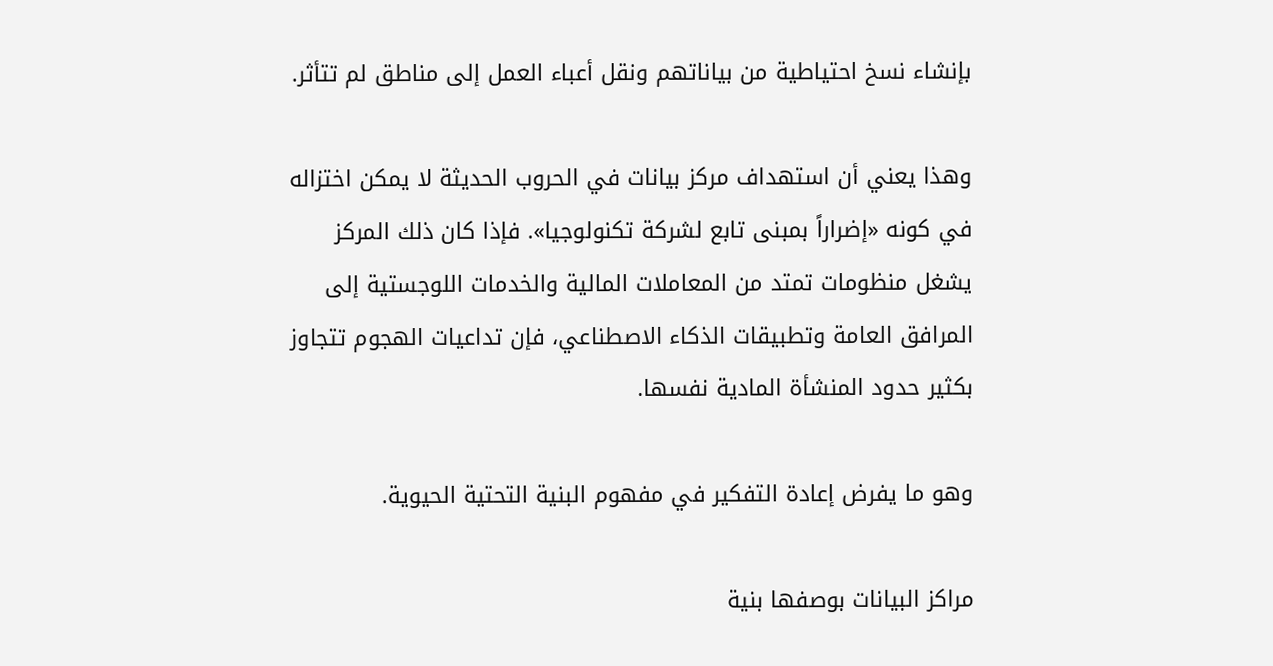بإنشاء نسخ احتياطية من بياناتهم ونقل أعباء العمل إلى مناطق لم تتأثر.

وهذا يعني أن استهداف مركز بيانات في الحروب الحديثة لا يمكن اختزاله في كونه «إضراراً بمبنى تابع لشركة تكنولوجيا». فإذا كان ذلك المركز يشغل منظومات تمتد من المعاملات المالية والخدمات اللوجستية إلى المرافق العامة وتطبيقات الذكاء الاصطناعي، فإن تداعيات الهجوم تتجاوز بكثير حدود المنشأة المادية نفسها.

وهو ما يفرض إعادة التفكير في مفهوم البنية التحتية الحيوية.

مراكز البيانات بوصفها بنية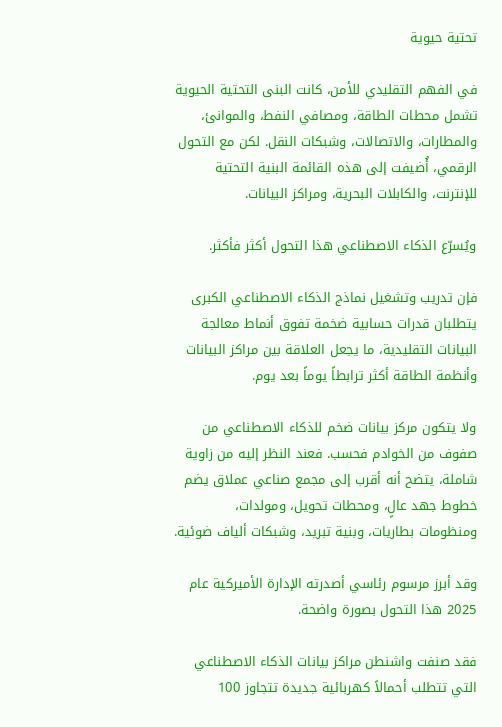تحتية حيوية

في الفهم التقليدي للأمن، كانت البنى التحتية الحيوية تشمل محطات الطاقة، ومصافي النفط، والموانئ، والمطارات، والاتصالات، وشبكات النقل. لكن مع التحول الرقمي، أُضيفت إلى هذه القائمة البنية التحتية للإنترنت، والكابلات البحرية، ومراكز البيانات.

ويُسرّع الذكاء الاصطناعي هذا التحول أكثر فأكثر.

فإن تدريب وتشغيل نماذج الذكاء الاصطناعي الكبرى يتطلبان قدرات حسابية ضخمة تفوق أنماط معالجة البيانات التقليدية، ما يجعل العلاقة بين مراكز البيانات وأنظمة الطاقة أكثر ترابطاً يوماً بعد يوم.

ولا يتكون مركز بيانات ضخم للذكاء الاصطناعي من صفوف من الخوادم فحسب. فعند النظر إليه من زاوية شاملة، يتضح أنه أقرب إلى مجمع صناعي عملاق يضم خطوط جهد عالٍ، ومحطات تحويل، ومولدات، ومنظومات بطاريات، وبنية تبريد، وشبكات ألياف ضوئية.

وقد أبرز مرسوم رئاسي أصدرته الإدارة الأميركية عام 2025 هذا التحول بصورة واضحة.

فقد صنفت واشنطن مراكز بيانات الذكاء الاصطناعي التي تتطلب أحمالاً كهربائية جديدة تتجاوز 100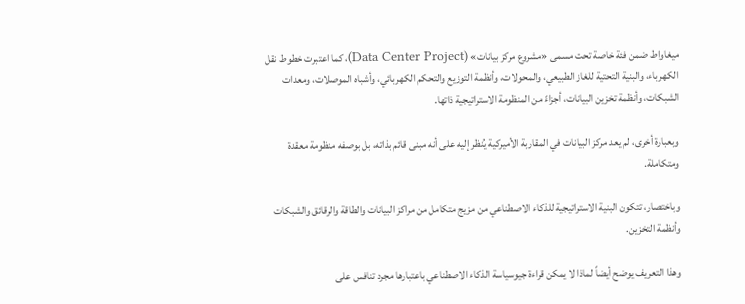ميغاواط ضمن فئة خاصة تحت مسمى «مشروع مركز بيانات» (Data Center Project)، كما اعتبرت خطوط نقل الكهرباء، والبنية التحتية للغاز الطبيعي، والمحولات، وأنظمة التوزيع والتحكم الكهربائي، وأشباه الموصلات، ومعدات الشبكات، وأنظمة تخزين البيانات، أجزاءً من المنظومة الاستراتيجية ذاتها.

وبعبارة أخرى، لم يعد مركز البيانات في المقاربة الأميركية يُنظر إليه على أنه مبنى قائم بذاته، بل بوصفه منظومة معقدة ومتكاملة.

وباختصار، تتكون البنية الاستراتيجية للذكاء الاصطناعي من مزيج متكامل من مراكز البيانات والطاقة والرقائق والشبكات وأنظمة التخزين.

وهذا التعريف يوضح أيضاً لماذا لا يمكن قراءة جيوسياسة الذكاء الاصطناعي باعتبارها مجرد تنافس على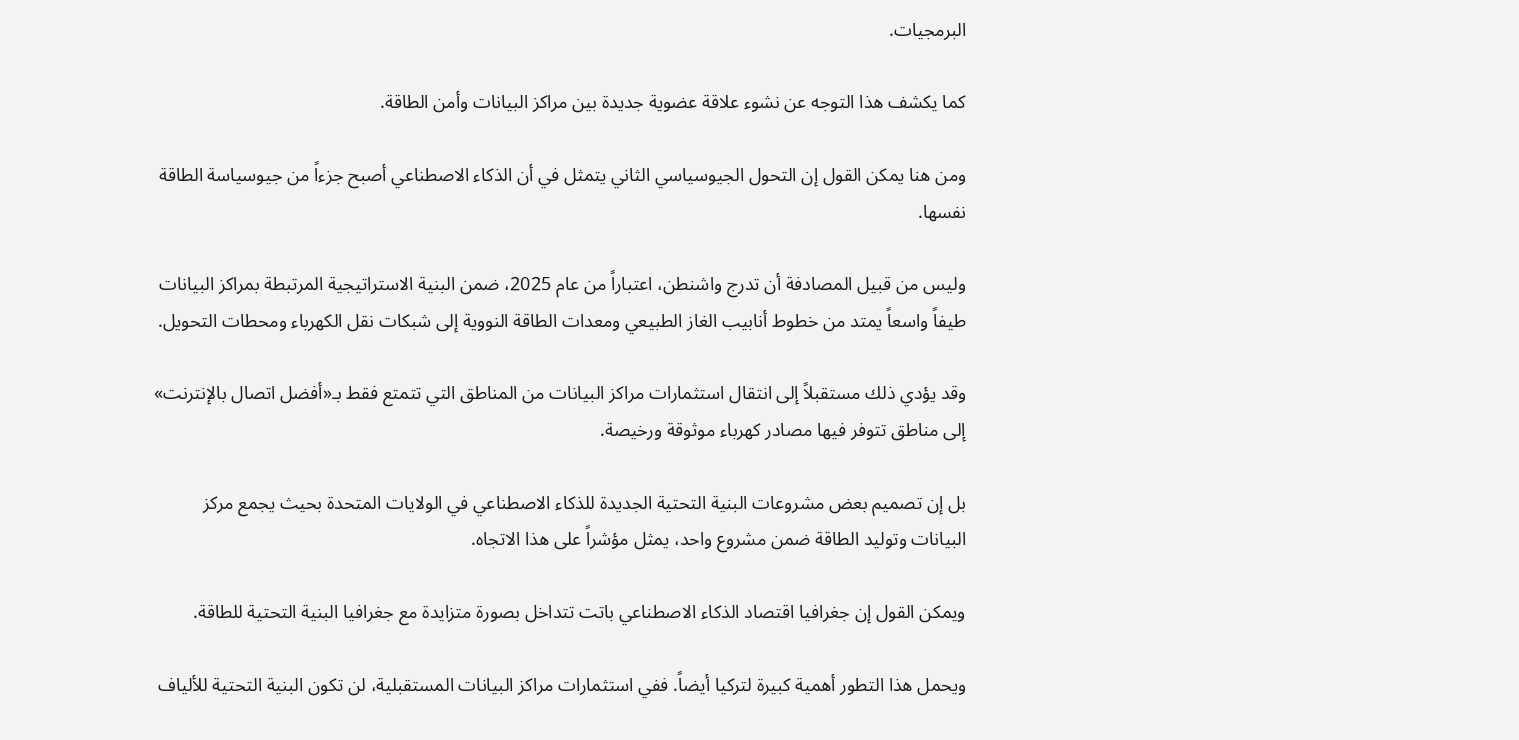البرمجيات.

كما يكشف هذا التوجه عن نشوء علاقة عضوية جديدة بين مراكز البيانات وأمن الطاقة.

ومن هنا يمكن القول إن التحول الجيوسياسي الثاني يتمثل في أن الذكاء الاصطناعي أصبح جزءاً من جيوسياسة الطاقة نفسها.

وليس من قبيل المصادفة أن تدرج واشنطن، اعتباراً من عام 2025، ضمن البنية الاستراتيجية المرتبطة بمراكز البيانات طيفاً واسعاً يمتد من خطوط أنابيب الغاز الطبيعي ومعدات الطاقة النووية إلى شبكات نقل الكهرباء ومحطات التحويل.

وقد يؤدي ذلك مستقبلاً إلى انتقال استثمارات مراكز البيانات من المناطق التي تتمتع فقط بـ«أفضل اتصال بالإنترنت» إلى مناطق تتوفر فيها مصادر كهرباء موثوقة ورخيصة.

بل إن تصميم بعض مشروعات البنية التحتية الجديدة للذكاء الاصطناعي في الولايات المتحدة بحيث يجمع مركز البيانات وتوليد الطاقة ضمن مشروع واحد، يمثل مؤشراً على هذا الاتجاه.

ويمكن القول إن جغرافيا اقتصاد الذكاء الاصطناعي باتت تتداخل بصورة متزايدة مع جغرافيا البنية التحتية للطاقة.

ويحمل هذا التطور أهمية كبيرة لتركيا أيضاً. ففي استثمارات مراكز البيانات المستقبلية، لن تكون البنية التحتية للألياف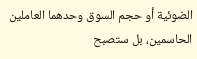الضوئية أو حجم السوق وحدهما العاملين الحاسمين، بل ستصبح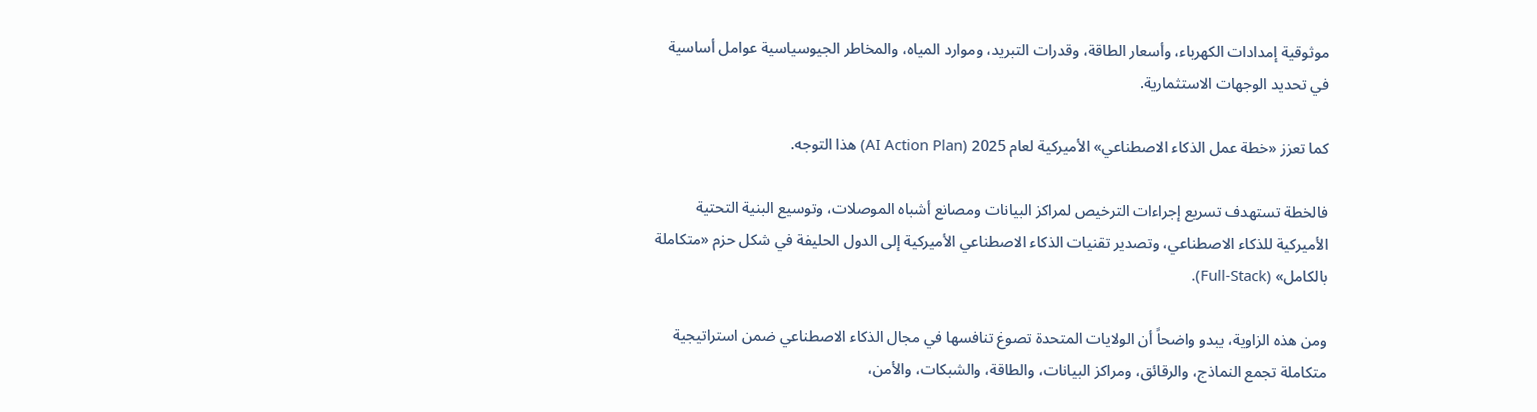موثوقية إمدادات الكهرباء، وأسعار الطاقة، وقدرات التبريد، وموارد المياه، والمخاطر الجيوسياسية عوامل أساسية في تحديد الوجهات الاستثمارية.

كما تعزز «خطة عمل الذكاء الاصطناعي» الأميركية لعام 2025 (AI Action Plan) هذا التوجه.

فالخطة تستهدف تسريع إجراءات الترخيص لمراكز البيانات ومصانع أشباه الموصلات، وتوسيع البنية التحتية الأميركية للذكاء الاصطناعي، وتصدير تقنيات الذكاء الاصطناعي الأميركية إلى الدول الحليفة في شكل حزم «متكاملة بالكامل» (Full-Stack).

ومن هذه الزاوية، يبدو واضحاً أن الولايات المتحدة تصوغ تنافسها في مجال الذكاء الاصطناعي ضمن استراتيجية متكاملة تجمع النماذج، والرقائق، ومراكز البيانات، والطاقة، والشبكات، والأمن،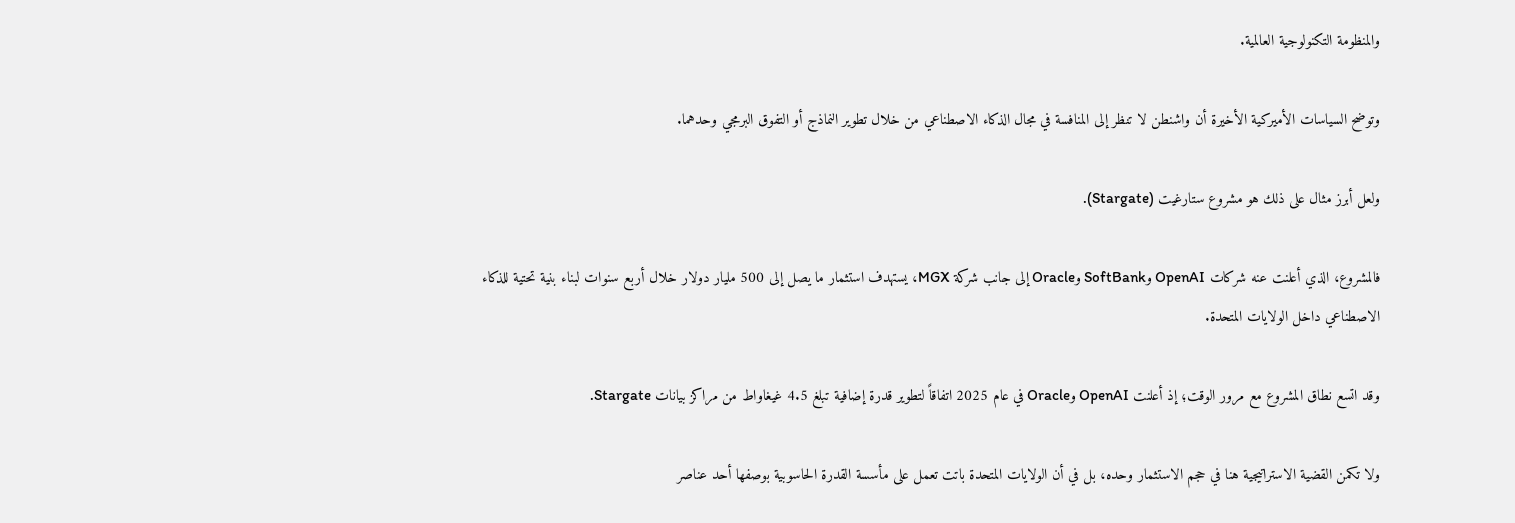والمنظومة التكنولوجية العالمية.

وتوضح السياسات الأميركية الأخيرة أن واشنطن لا تنظر إلى المنافسة في مجال الذكاء الاصطناعي من خلال تطوير النماذج أو التفوق البرمجي وحدهما.

ولعل أبرز مثال على ذلك هو مشروع ستارغيت (Stargate).

فالمشروع، الذي أعلنت عنه شركات OpenAI وSoftBank وOracle إلى جانب شركة MGX، يستهدف استثمار ما يصل إلى 500 مليار دولار خلال أربع سنوات لبناء بنية تحتية للذكاء الاصطناعي داخل الولايات المتحدة.

وقد اتسع نطاق المشروع مع مرور الوقت؛ إذ أعلنت OpenAI وOracle في عام 2025 اتفاقاً لتطوير قدرة إضافية تبلغ 4.5 غيغاواط من مراكز بيانات Stargate.

ولا تكمن القضية الاستراتيجية هنا في حجم الاستثمار وحده، بل في أن الولايات المتحدة باتت تعمل على مأسسة القدرة الحاسوبية بوصفها أحد عناصر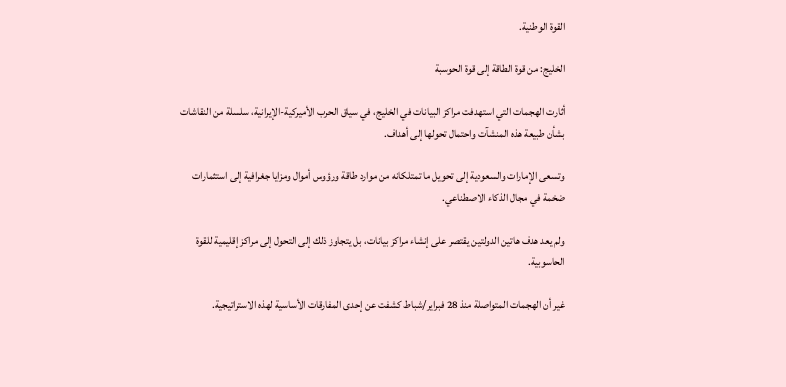القوة الوطنية.

الخليج: من قوة الطاقة إلى قوة الحوسبة

أثارت الهجمات التي استهدفت مراكز البيانات في الخليج، في سياق الحرب الأميركية-الإيرانية، سلسلة من النقاشات بشأن طبيعة هذه المنشآت واحتمال تحولها إلى أهداف.

وتسعى الإمارات والسعودية إلى تحويل ما تمتلكانه من موارد طاقة ورؤوس أموال ومزايا جغرافية إلى استثمارات ضخمة في مجال الذكاء الاصطناعي.

ولم يعد هدف هاتين الدولتين يقتصر على إنشاء مراكز بيانات، بل يتجاوز ذلك إلى التحول إلى مراكز إقليمية للقوة الحاسوبية.

غير أن الهجمات المتواصلة منذ 28 فبراير/شباط كشفت عن إحدى المفارقات الأساسية لهذه الاستراتيجية.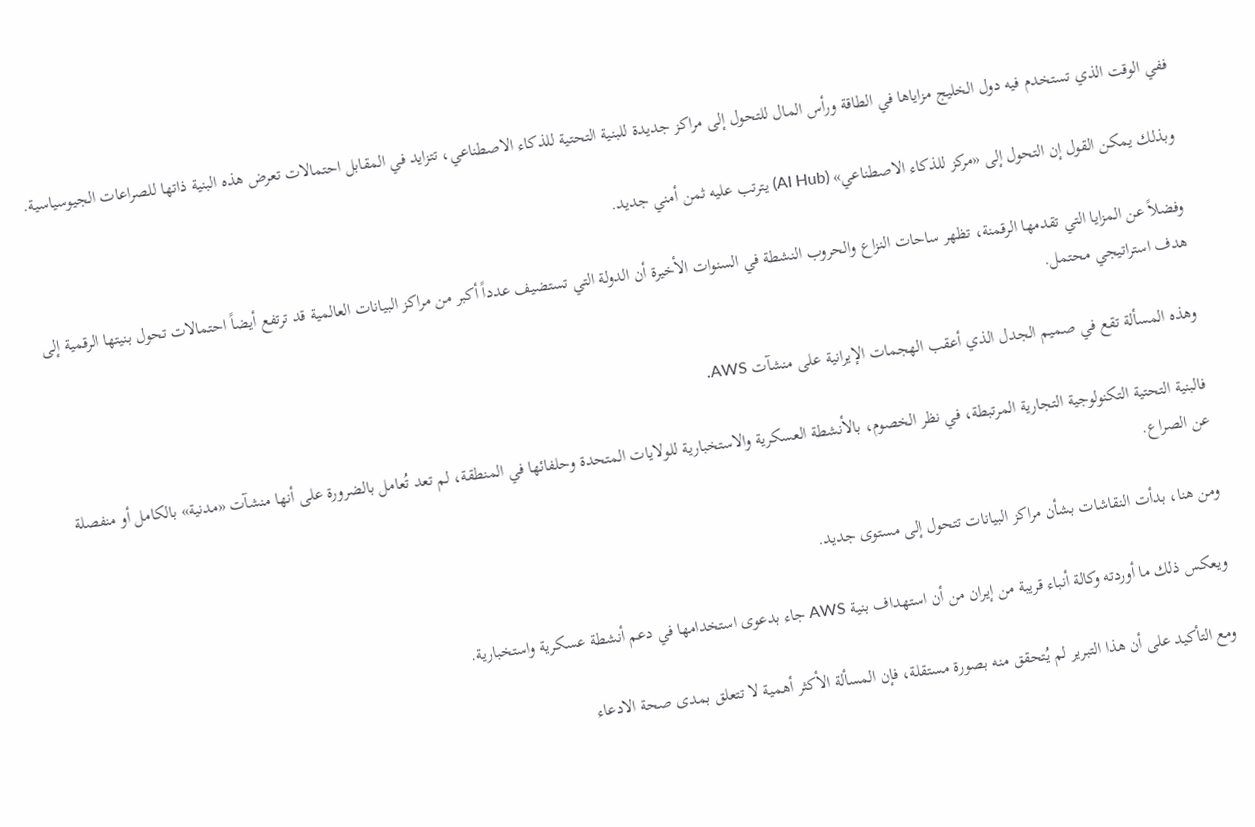ففي الوقت الذي تستخدم فيه دول الخليج مزاياها في الطاقة ورأس المال للتحول إلى مراكز جديدة للبنية التحتية للذكاء الاصطناعي، تتزايد في المقابل احتمالات تعرض هذه البنية ذاتها للصراعات الجيوسياسية.

وبذلك يمكن القول إن التحول إلى «مركز للذكاء الاصطناعي» (AI Hub) يترتب عليه ثمن أمني جديد.

وفضلاً عن المزايا التي تقدمها الرقمنة، تظهر ساحات النزاع والحروب النشطة في السنوات الأخيرة أن الدولة التي تستضيف عدداً أكبر من مراكز البيانات العالمية قد ترتفع أيضاً احتمالات تحول بنيتها الرقمية إلى هدف استراتيجي محتمل.

وهذه المسألة تقع في صميم الجدل الذي أعقب الهجمات الإيرانية على منشآت AWS.

فالبنية التحتية التكنولوجية التجارية المرتبطة، في نظر الخصوم، بالأنشطة العسكرية والاستخبارية للولايات المتحدة وحلفائها في المنطقة، لم تعد تُعامل بالضرورة على أنها منشآت «مدنية» بالكامل أو منفصلة عن الصراع.

ومن هنا، بدأت النقاشات بشأن مراكز البيانات تتحول إلى مستوى جديد.

ويعكس ذلك ما أوردته وكالة أنباء قريبة من إيران من أن استهداف بنية AWS جاء بدعوى استخدامها في دعم أنشطة عسكرية واستخبارية.

ومع التأكيد على أن هذا التبرير لم يُتحقق منه بصورة مستقلة، فإن المسألة الأكثر أهمية لا تتعلق بمدى صحة الادعاء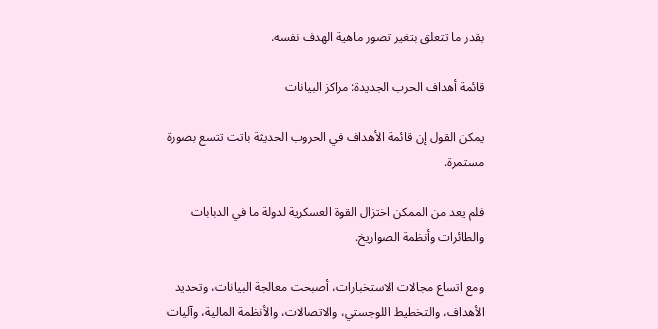بقدر ما تتعلق بتغير تصور ماهية الهدف نفسه.

قائمة أهداف الحرب الجديدة: مراكز البيانات

يمكن القول إن قائمة الأهداف في الحروب الحديثة باتت تتسع بصورة مستمرة.

فلم يعد من الممكن اختزال القوة العسكرية لدولة ما في الدبابات والطائرات وأنظمة الصواريخ.

ومع اتساع مجالات الاستخبارات، أصبحت معالجة البيانات، وتحديد الأهداف، والتخطيط اللوجستي، والاتصالات، والأنظمة المالية، وآليات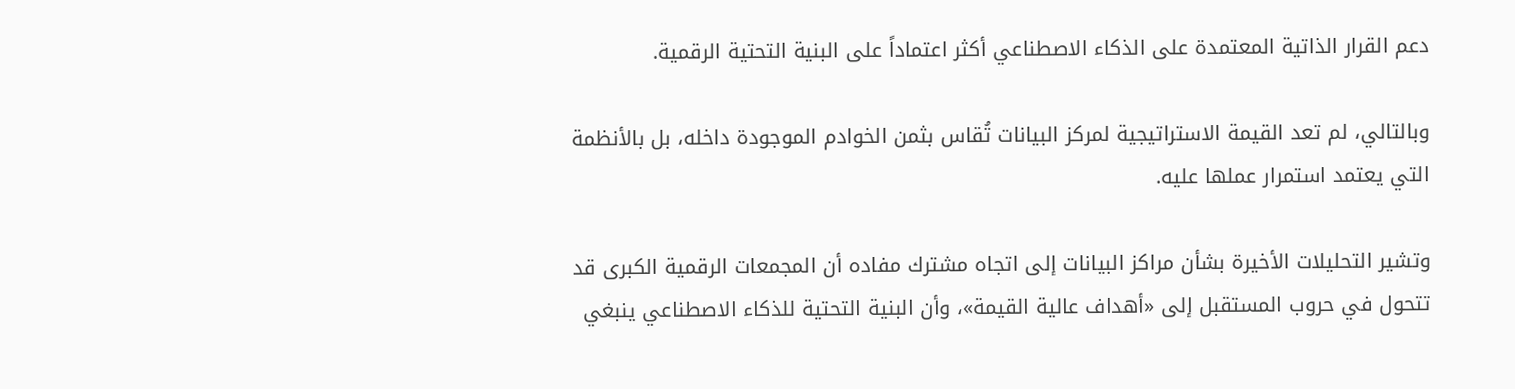دعم القرار الذاتية المعتمدة على الذكاء الاصطناعي أكثر اعتماداً على البنية التحتية الرقمية.

وبالتالي، لم تعد القيمة الاستراتيجية لمركز البيانات تُقاس بثمن الخوادم الموجودة داخله، بل بالأنظمة التي يعتمد استمرار عملها عليه.

وتشير التحليلات الأخيرة بشأن مراكز البيانات إلى اتجاه مشترك مفاده أن المجمعات الرقمية الكبرى قد تتحول في حروب المستقبل إلى «أهداف عالية القيمة»، وأن البنية التحتية للذكاء الاصطناعي ينبغي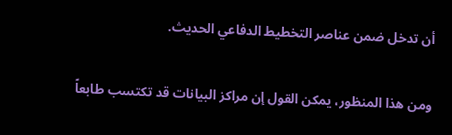أن تدخل ضمن عناصر التخطيط الدفاعي الحديث.

ومن هذا المنظور، يمكن القول إن مراكز البيانات قد تكتسب طابعاً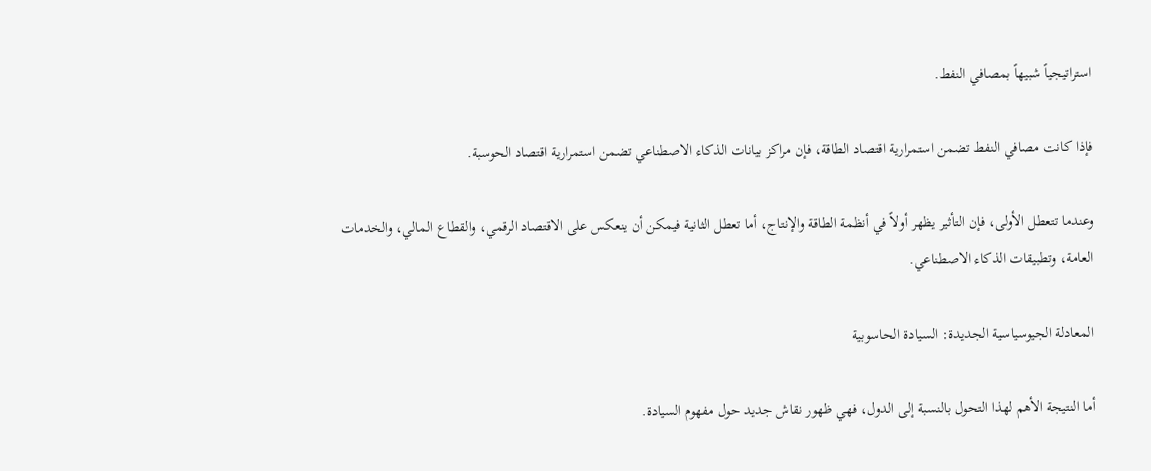استراتيجياً شبيهاً بمصافي النفط.

فإذا كانت مصافي النفط تضمن استمرارية اقتصاد الطاقة، فإن مراكز بيانات الذكاء الاصطناعي تضمن استمرارية اقتصاد الحوسبة.

وعندما تتعطل الأولى، فإن التأثير يظهر أولاً في أنظمة الطاقة والإنتاج، أما تعطل الثانية فيمكن أن ينعكس على الاقتصاد الرقمي، والقطاع المالي، والخدمات العامة، وتطبيقات الذكاء الاصطناعي.

المعادلة الجيوسياسية الجديدة: السيادة الحاسوبية

أما النتيجة الأهم لهذا التحول بالنسبة إلى الدول، فهي ظهور نقاش جديد حول مفهوم السيادة.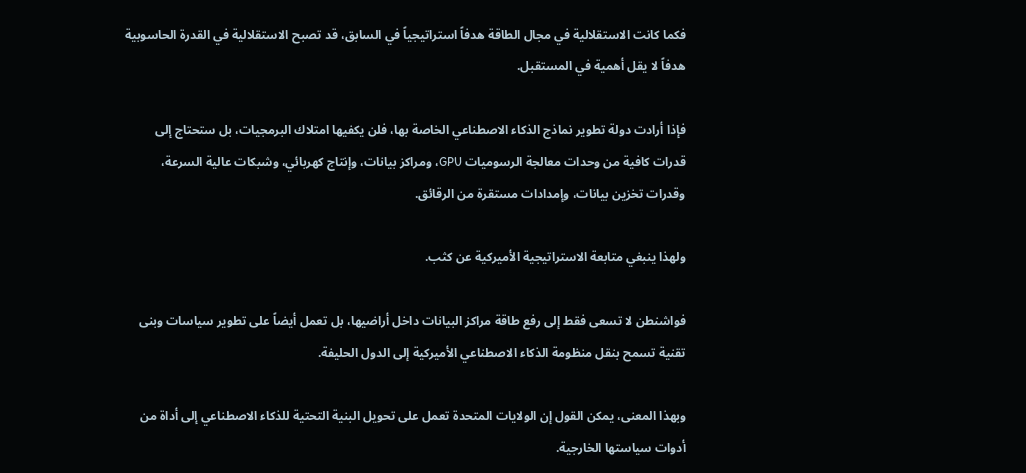فكما كانت الاستقلالية في مجال الطاقة هدفاً استراتيجياً في السابق، قد تصبح الاستقلالية في القدرة الحاسوبية هدفاً لا يقل أهمية في المستقبل.

فإذا أرادت دولة تطوير نماذج الذكاء الاصطناعي الخاصة بها، فلن يكفيها امتلاك البرمجيات، بل ستحتاج إلى قدرات كافية من وحدات معالجة الرسوميات GPU، ومراكز بيانات، وإنتاج كهربائي، وشبكات عالية السرعة، وقدرات تخزين بيانات، وإمدادات مستقرة من الرقائق.

ولهذا ينبغي متابعة الاستراتيجية الأميركية عن كثب.

فواشنطن لا تسعى فقط إلى رفع طاقة مراكز البيانات داخل أراضيها، بل تعمل أيضاً على تطوير سياسات وبنى تقنية تسمح بنقل منظومة الذكاء الاصطناعي الأميركية إلى الدول الحليفة.

وبهذا المعنى، يمكن القول إن الولايات المتحدة تعمل على تحويل البنية التحتية للذكاء الاصطناعي إلى أداة من أدوات سياستها الخارجية.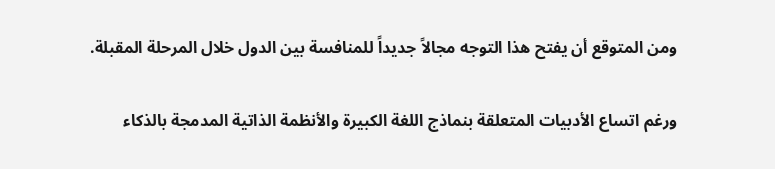ومن المتوقع أن يفتح هذا التوجه مجالاً جديداً للمنافسة بين الدول خلال المرحلة المقبلة.

ورغم اتساع الأدبيات المتعلقة بنماذج اللغة الكبيرة والأنظمة الذاتية المدمجة بالذكاء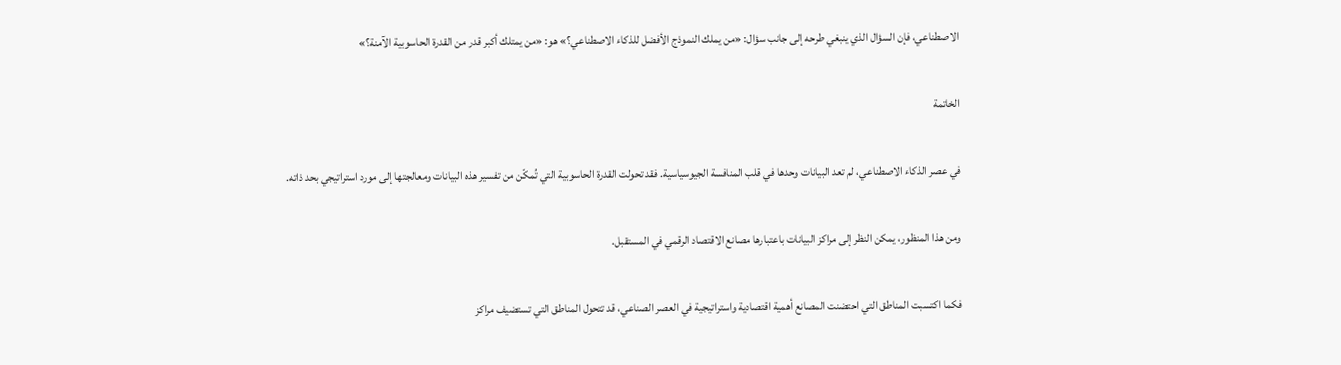الاصطناعي، فإن السؤال الذي ينبغي طرحه إلى جانب سؤال: «من يملك النموذج الأفضل للذكاء الاصطناعي؟» هو: «من يمتلك أكبر قدر من القدرة الحاسوبية الآمنة؟»

الخاتمة

في عصر الذكاء الاصطناعي، لم تعد البيانات وحدها في قلب المنافسة الجيوسياسية. فقد تحولت القدرة الحاسوبية التي تُمكّن من تفسير هذه البيانات ومعالجتها إلى مورد استراتيجي بحد ذاته.

ومن هذا المنظور، يمكن النظر إلى مراكز البيانات باعتبارها مصانع الاقتصاد الرقمي في المستقبل.

فكما اكتسبت المناطق التي احتضنت المصانع أهمية اقتصادية واستراتيجية في العصر الصناعي، قد تتحول المناطق التي تستضيف مراكز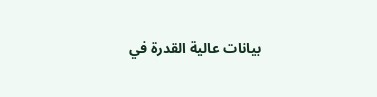بيانات عالية القدرة في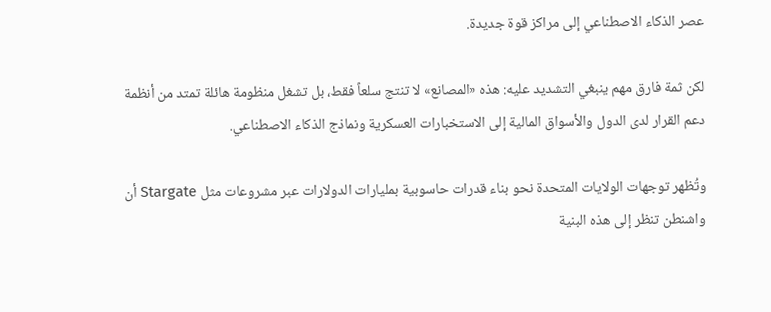عصر الذكاء الاصطناعي إلى مراكز قوة جديدة.

لكن ثمة فارق مهم ينبغي التشديد عليه: هذه «المصانع» لا تنتج سلعاً فقط، بل تشغل منظومة هائلة تمتد من أنظمة دعم القرار لدى الدول والأسواق المالية إلى الاستخبارات العسكرية ونماذج الذكاء الاصطناعي.

وتُظهر توجهات الولايات المتحدة نحو بناء قدرات حاسوبية بمليارات الدولارات عبر مشروعات مثل Stargate أن واشنطن تنظر إلى هذه البنية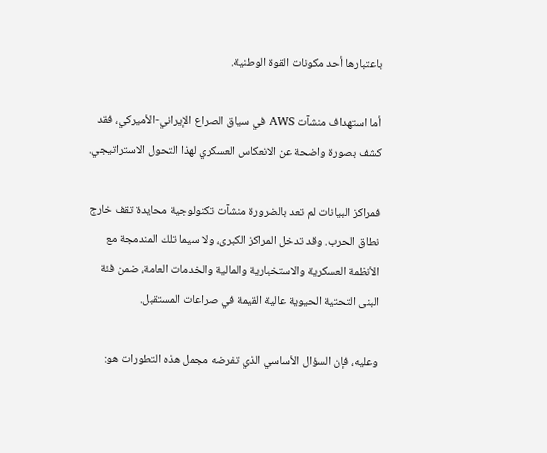باعتبارها أحد مكونات القوة الوطنية.

أما استهداف منشآت AWS في سياق الصراع الإيراني-الأميركي، فقد كشف بصورة واضحة عن الانعكاس العسكري لهذا التحول الاستراتيجي.

فمراكز البيانات لم تعد بالضرورة منشآت تكنولوجية محايدة تقف خارج نطاق الحرب. وقد تدخل المراكز الكبرى، ولا سيما تلك المندمجة مع الأنظمة العسكرية والاستخبارية والمالية والخدمات العامة، ضمن فئة البنى التحتية الحيوية عالية القيمة في صراعات المستقبل.

وعليه، فإن السؤال الأساسي الذي تفرضه مجمل هذه التطورات هو: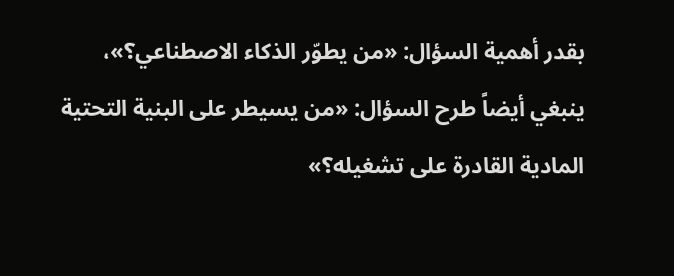بقدر أهمية السؤال: «من يطوّر الذكاء الاصطناعي؟»، ينبغي أيضاً طرح السؤال: «من يسيطر على البنية التحتية المادية القادرة على تشغيله؟»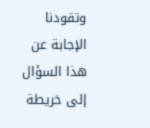وتقودنا الإجابة عن هذا السؤال إلى خريطة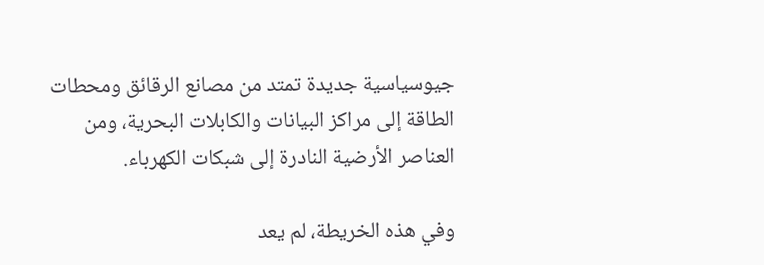جيوسياسية جديدة تمتد من مصانع الرقائق ومحطات الطاقة إلى مراكز البيانات والكابلات البحرية، ومن العناصر الأرضية النادرة إلى شبكات الكهرباء.

وفي هذه الخريطة، لم يعد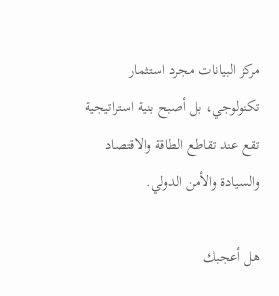مركز البيانات مجرد استثمار تكنولوجي، بل أصبح بنية استراتيجية تقع عند تقاطع الطاقة والاقتصاد والسيادة والأمن الدولي.

هل أعجبك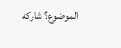الموضوع؟ شاركه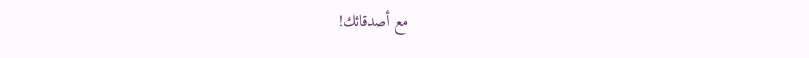مع أصدقائك!